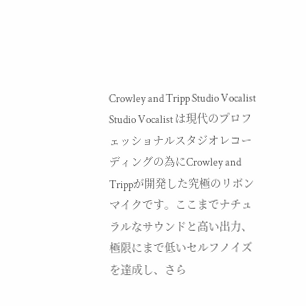Crowley and Tripp Studio Vocalist
Studio Vocalist は現代のプロフェッショナルスタジオレコーディングの為にCrowley and Trippが開発した究極のリボンマイクです。ここまでナチュラルなサウンドと高い出力、極限にまで低いセルフノイズを達成し、さら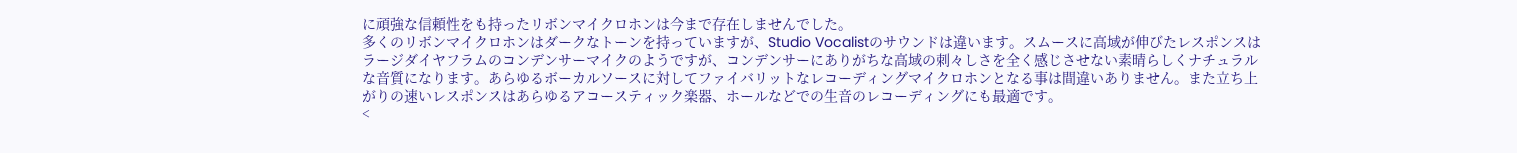に頑強な信頼性をも持ったリボンマイクロホンは今まで存在しませんでした。
多くのリボンマイクロホンはダークなトーンを持っていますが、Studio Vocalistのサウンドは違います。スムースに高域が伸びたレスポンスはラージダイヤフラムのコンデンサーマイクのようですが、コンデンサーにありがちな高域の刺々しさを全く感じさせない素晴らしくナチュラルな音質になります。あらゆるボーカルソースに対してファイバリットなレコーディングマイクロホンとなる事は間違いありません。また立ち上がりの速いレスポンスはあらゆるアコースティック楽器、ホールなどでの生音のレコーディングにも最適です。
<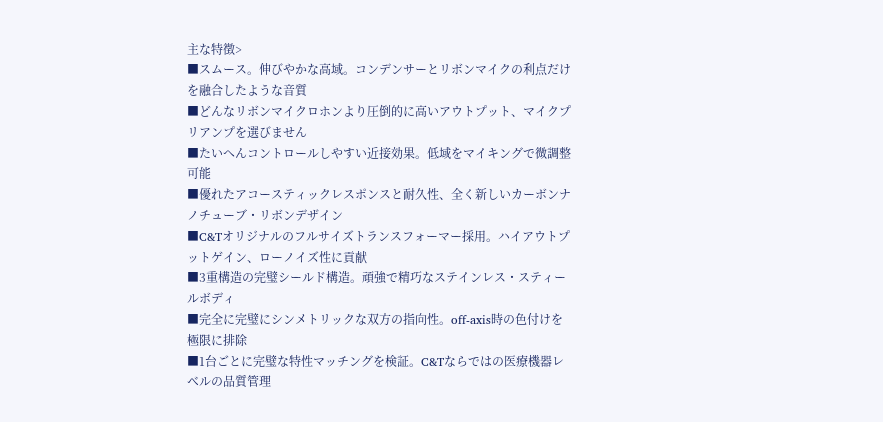主な特徴>
■スムース。伸びやかな高域。コンデンサーとリボンマイクの利点だけを融合したような音質
■どんなリボンマイクロホンより圧倒的に高いアウトプット、マイクプリアンプを選びません
■たいへんコントロールしやすい近接効果。低域をマイキングで微調整可能
■優れたアコースティックレスポンスと耐久性、全く新しいカーボンナノチューブ・リボンデザイン
■C&Tオリジナルのフルサイズトランスフォーマー採用。ハイアウトプットゲイン、ローノイズ性に貢献
■3重構造の完璧シールド構造。頑強で精巧なステインレス・スティールボディ
■完全に完璧にシンメトリックな双方の指向性。off-axis時の色付けを極限に排除
■1台ごとに完璧な特性マッチングを検証。C&Tならではの医療機器レベルの品質管理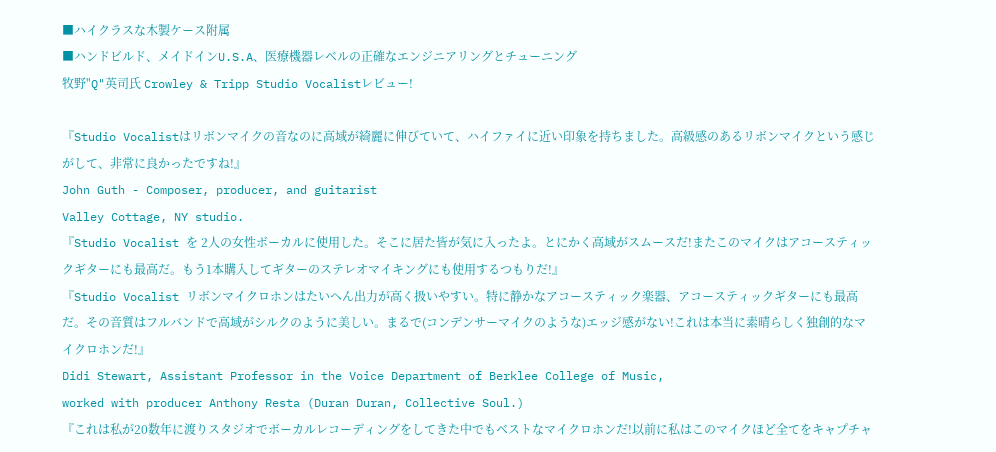■ハイクラスな木製ケース附属
■ハンドビルド、メイドインU.S.A、医療機器レベルの正確なエンジニアリングとチューニング
牧野"Q"英司氏 Crowley & Tripp Studio Vocalistレビュー!

『Studio Vocalistはリボンマイクの音なのに高域が綺麗に伸びていて、ハイファイに近い印象を持ちました。高級感のあるリボンマイクという感じがして、非常に良かったですね!』
John Guth - Composer, producer, and guitarist
Valley Cottage, NY studio.
『Studio Vocalist を 2人の女性ボーカルに使用した。そこに居た皆が気に入ったよ。とにかく高域がスムースだ!またこのマイクはアコースティックギターにも最高だ。もう1本購入してギターのステレオマイキングにも使用するつもりだ!』
『Studio Vocalist リボンマイクロホンはたいへん出力が高く扱いやすい。特に静かなアコースティック楽器、アコースティックギターにも最高だ。その音質はフルバンドで高域がシルクのように美しい。まるで(コンデンサーマイクのような)エッジ感がない!これは本当に素晴らしく独創的なマイクロホンだ!』
Didi Stewart, Assistant Professor in the Voice Department of Berklee College of Music,
worked with producer Anthony Resta (Duran Duran, Collective Soul.)
『これは私が20数年に渡りスタジオでボーカルレコーディングをしてきた中でもベストなマイクロホンだ!以前に私はこのマイクほど全てをキャプチャ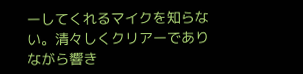ーしてくれるマイクを知らない。清々しくクリアーでありながら響き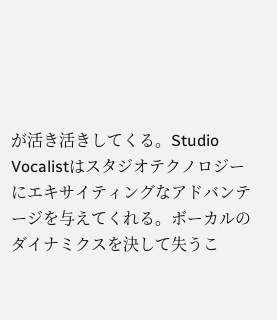が活き活きしてくる。Studio Vocalistはスタジオテクノロジーにエキサイティングなアドバンテージを与えてくれる。ボーカルのダイナミクスを決して失うこ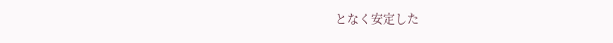となく安定した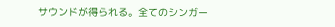サウンドが得られる。全てのシンガー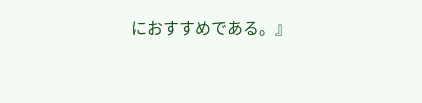におすすめである。』